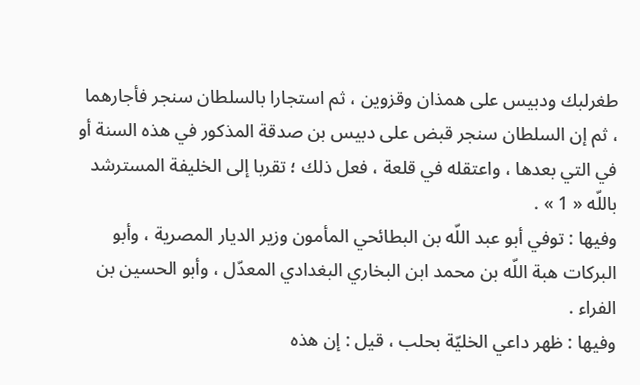طغرلبك ودبيس على همذان وقزوين ، ثم استجارا بالسلطان سنجر فأجارهما ، ثم إن السلطان سنجر قبض على دبيس بن صدقة المذكور في هذه السنة أو في التي بعدها ، واعتقله في قلعة ، فعل ذلك ؛ تقربا إلى الخليفة المسترشد باللّه « 1 » .
وفيها : توفي أبو عبد اللّه بن البطائحي المأمون وزير الديار المصرية ، وأبو البركات هبة اللّه بن محمد ابن البخاري البغدادي المعدّل ، وأبو الحسين بن الفراء .
وفيها : ظهر داعي الخليّة بحلب ، قيل : إن هذه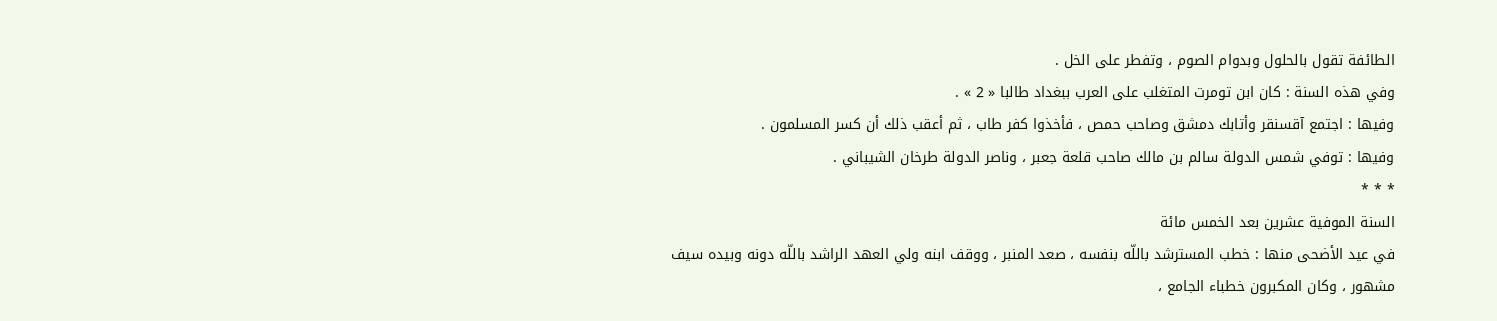الطائفة تقول بالحلول وبدوام الصوم ، وتفطر على الخل .
وفي هذه السنة : كان ابن تومرت المتغلب على العرب ببغداد طالبا « 2 » .
وفيها : اجتمع آقسنقر وأتابك دمشق وصاحب حمص ، فأخذوا كفر طاب ، ثم أعقب ذلك أن كسر المسلمون .
وفيها : توفي شمس الدولة سالم بن مالك صاحب قلعة جعبر ، وناصر الدولة طرخان الشيباني .
* * *
السنة الموفية عشرين بعد الخمس مائة
في عيد الأضحى منها : خطب المسترشد باللّه بنفسه ، صعد المنبر ، ووقف ابنه ولي العهد الراشد باللّه دونه وبيده سيف مشهور ، وكان المكبرون خطباء الجامع ،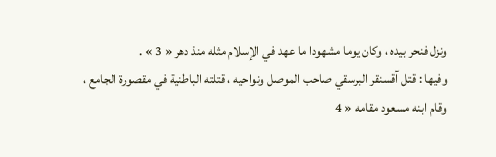ونزل فنحر بيده ، وكان يوما مشهودا ما عهد في الإسلام مثله منذ دهر « 3 » .
وفيها : قتل آقسنقر البرسقي صاحب الموصل ونواحيه ، قتلته الباطنية في مقصورة الجامع ، وقام ابنه مسعود مقامه « 4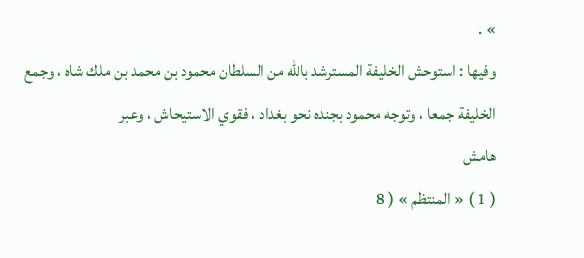» .
وفيها : استوحش الخليفة المسترشد باللّه من السلطان محمود بن محمد بن ملك شاه ، وجمع الخليفة جمعا ، وتوجه محمود بجنده نحو بغداد ، فقوي الاستيحاش ، وعبر
هامش
( 1 ) « المنتظم » ( 8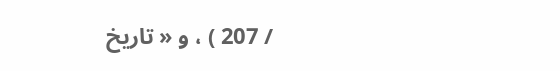/ 207 ) ، و « تاريخ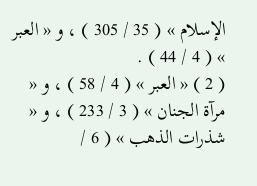الإسلام » ( 35 / 305 ) ، و « العبر » ( 4 / 44 ) .
( 2 ) « العبر » ( 4 / 58 ) ، و « مرآة الجنان » ( 3 / 233 ) ، و « شذرات الذهب » ( 6 /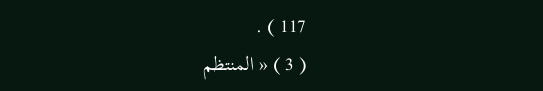117 ) .
( 3 ) « المنتظم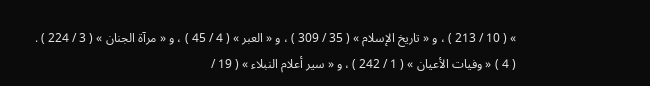» ( 10 / 213 ) ، و « تاريخ الإسلام » ( 35 / 309 ) ، و « العبر » ( 4 / 45 ) ، و « مرآة الجنان » ( 3 / 224 ) .
( 4 ) « وفيات الأعيان » ( 1 / 242 ) ، و « سير أعلام النبلاء » ( 19 /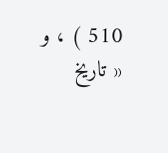510 ) ، و « تاريخ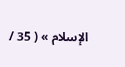الإسلام » ( 35 /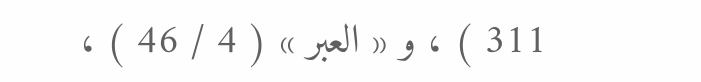311 ) ، و « العبر » ( 4 / 46 ) ،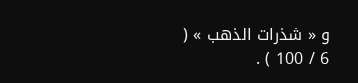و « شذرات الذهب » ( 6 / 100 ) .